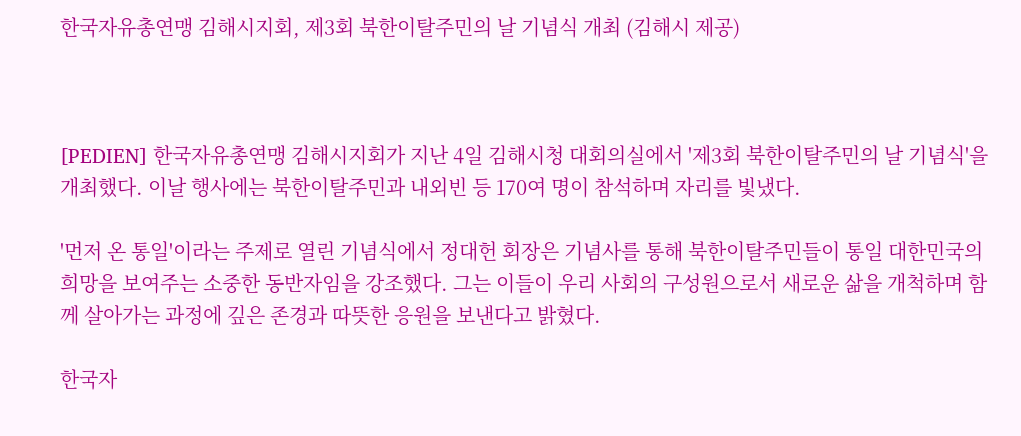한국자유총연맹 김해시지회, 제3회 북한이탈주민의 날 기념식 개최 (김해시 제공)



[PEDIEN] 한국자유총연맹 김해시지회가 지난 4일 김해시청 대회의실에서 '제3회 북한이탈주민의 날 기념식'을 개최했다. 이날 행사에는 북한이탈주민과 내외빈 등 170여 명이 참석하며 자리를 빛냈다.

'먼저 온 통일'이라는 주제로 열린 기념식에서 정대헌 회장은 기념사를 통해 북한이탈주민들이 통일 대한민국의 희망을 보여주는 소중한 동반자임을 강조했다. 그는 이들이 우리 사회의 구성원으로서 새로운 삶을 개척하며 함께 살아가는 과정에 깊은 존경과 따뜻한 응원을 보낸다고 밝혔다.

한국자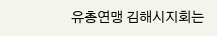유총연맹 김해시지회는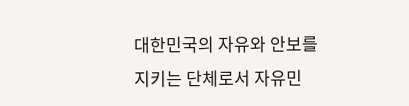대한민국의 자유와 안보를 지키는 단체로서 자유민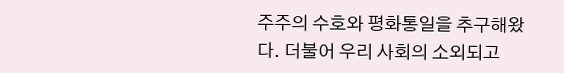주주의 수호와 평화통일을 추구해왔다. 더불어 우리 사회의 소외되고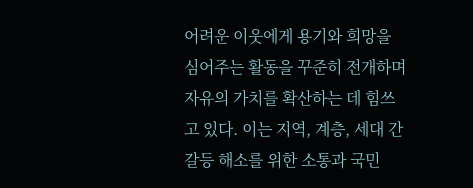어려운 이웃에게 용기와 희망을 심어주는 활동을 꾸준히 전개하며 자유의 가치를 확산하는 데 힘쓰고 있다. 이는 지역, 계층, 세대 간 갈등 해소를 위한 소통과 국민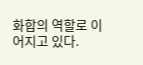화합의 역할로 이어지고 있다.